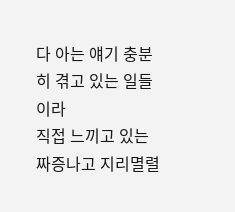다 아는 얘기 충분히 겪고 있는 일들이라
직접 느끼고 있는 짜증나고 지리멸렬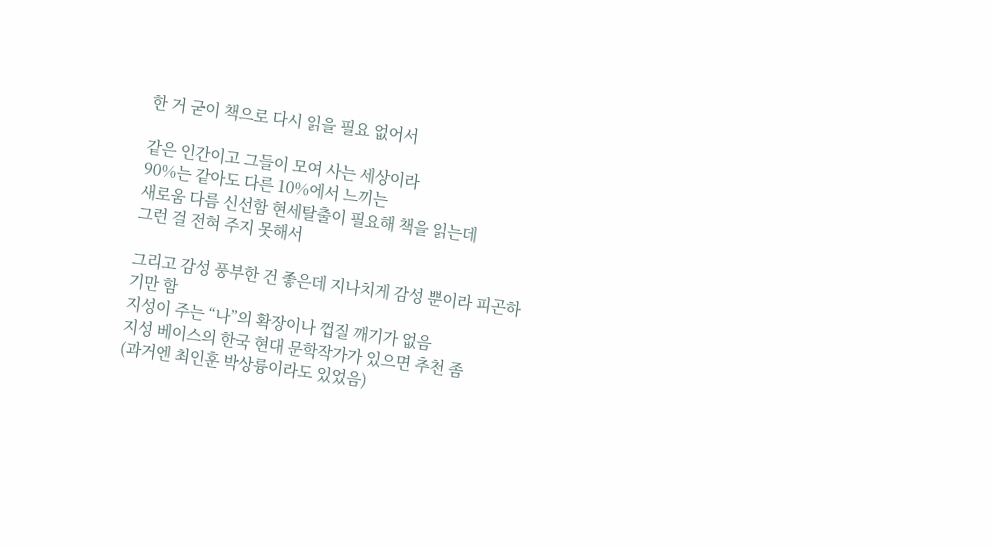한 거 굳이 책으로 다시 읽을 필요 없어서

같은 인간이고 그들이 모여 사는 세상이라
90%는 같아도 다른 10%에서 느끼는
새로움 다름 신선함 현세탈출이 필요해 책을 읽는데
그런 걸 전혀 주지 못해서

그리고 감성 풍부한 건 좋은데 지나치게 감성 뿐이라 피곤하기만 함
지성이 주는 “나”의 확장이나 껍질 깨기가 없음
지성 베이스의 한국 현대 문학작가가 있으면 추천 좀
(과거엔 최인훈 박상륭이라도 있었음)